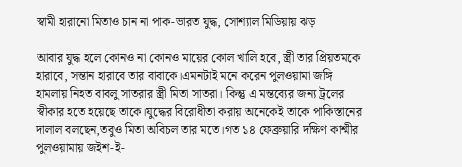স্বামী হারানো মিতাও চান না পাক-ভারত যুদ্ধ, সোশ্যাল মিডিয়ায় ঝড়

আবার যুদ্ধ হলে কোনও না কোনও মায়ের কোল খালি হবে, স্ত্রী তার প্রিয়তমকে হারাবে, সন্তান হারাবে তার বাবাকে।এমনটাই মনে করেন পুলওয়ামা জঙ্গি হামলায় নিহত বাবলু সাতরার স্ত্রী মিতা সাতরা। কিন্তু এ মন্তব্যের জন্য ট্রলের স্বীকার হতে হয়েছে তাকে।যুদ্ধের বিরোধীতা করায় অনেকেই তাকে পাকিস্তানের দালাল বলছেন,তবুও মিতা অবিচল তার মতে।গত ১৪ ফেব্রুয়ারি দক্ষিণ কাশ্মীর পুলওয়ামায় জইশ-ই-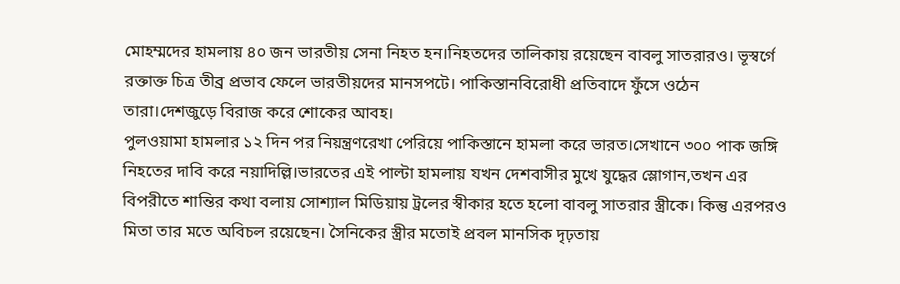মোহম্মদের হামলায় ৪০ জন ভারতীয় সেনা নিহত হন।নিহতদের তালিকায় রয়েছেন বাবলু সাতরারও। ভূস্বর্গে রক্তাক্ত চিত্র তীব্র প্রভাব ফেলে ভারতীয়দের মানসপটে। পাকিস্তানবিরোধী প্রতিবাদে ফুঁসে ওঠেন তারা।দেশজুড়ে বিরাজ করে শোকের আবহ।
পুলওয়ামা হামলার ১২ দিন পর নিয়ন্ত্রণরেখা পেরিয়ে পাকিস্তানে হামলা করে ভারত।সেখানে ৩০০ পাক জঙ্গি নিহতের দাবি করে নয়াদিল্লি।ভারতের এই পাল্টা হামলায় যখন দেশবাসীর মুখে যুদ্ধের স্লোগান,তখন এর বিপরীতে শান্তির কথা বলায় সোশ্যাল মিডিয়ায় ট্রলের স্বীকার হতে হলো বাবলু সাতরার স্ত্রীকে। কিন্তু এরপরও মিতা তার মতে অবিচল রয়েছেন। সৈনিকের স্ত্রীর মতোই প্রবল মানসিক দৃঢ়তায়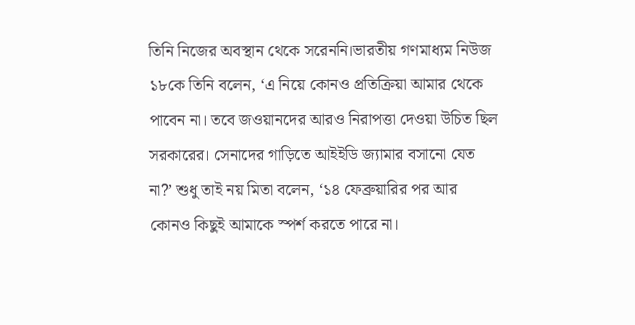তিনি নিজের অবস্থান থেকে সরেননি।ভারতীয় গণমাধ্যম নিউজ ১৮কে তিনি বলেন, ‘এ নিয়ে কোনও প্রতিক্রিয়া আমার থেকে পাবেন না। তবে জওয়ানদের আরও নিরাপত্তা দেওয়া উচিত ছিল সরকারের। সেনাদের গাড়িতে আইইডি জ্যামার বসানো যেত না?’ শুধু তাই নয় মিতা বলেন, ‘১৪ ফেব্রুয়ারির পর আর কোনও কিছুই আমাকে স্পর্শ করতে পারে না।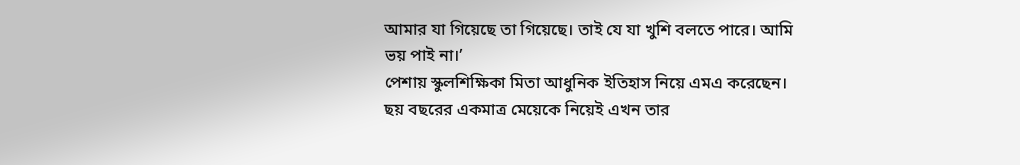আমার যা গিয়েছে তা গিয়েছে। তাই যে যা খুশি বলতে পারে। আমি ভয় পাই না।’
পেশায় স্কুলশিক্ষিকা মিতা আধুনিক ইতিহাস নিয়ে এমএ করেছেন। ছয় বছরের একমাত্র মেয়েকে নিয়েই এখন তার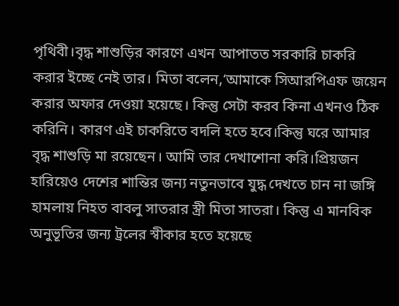পৃথিবী।বৃদ্ধ শাশুড়ির কারণে এখন আপাতত সরকারি চাকরি করার ইচ্ছে নেই তার। মিতা বলেন,‘আমাকে সিআরপিএফ জয়েন করার অফার দেওয়া হয়েছে। কিন্তু সেটা করব কিনা এখনও ঠিক করিনি। কারণ এই চাকরিতে বদলি হতে হবে।কিন্তু ঘরে আমার বৃদ্ধ শাশুড়ি মা রয়েছেন। আমি তার দেখাশোনা করি।প্রিয়জন হারিয়েও দেশের শান্তির জন্য নতুনভাবে যুদ্ধ দেখতে চান না জঙ্গি হামলায় নিহত বাবলু সাতরার স্ত্রী মিতা সাতরা। কিন্তু এ মানবিক অনুভূতির জন্য ট্রলের স্বীকার হতে হয়েছে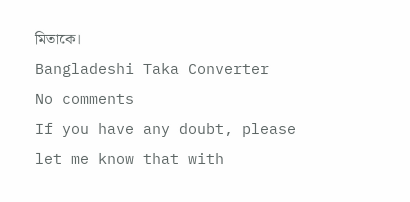মিতাকে।
Bangladeshi Taka Converter
No comments
If you have any doubt, please let me know that with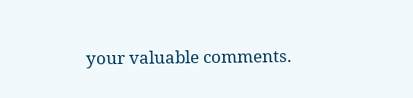your valuable comments.